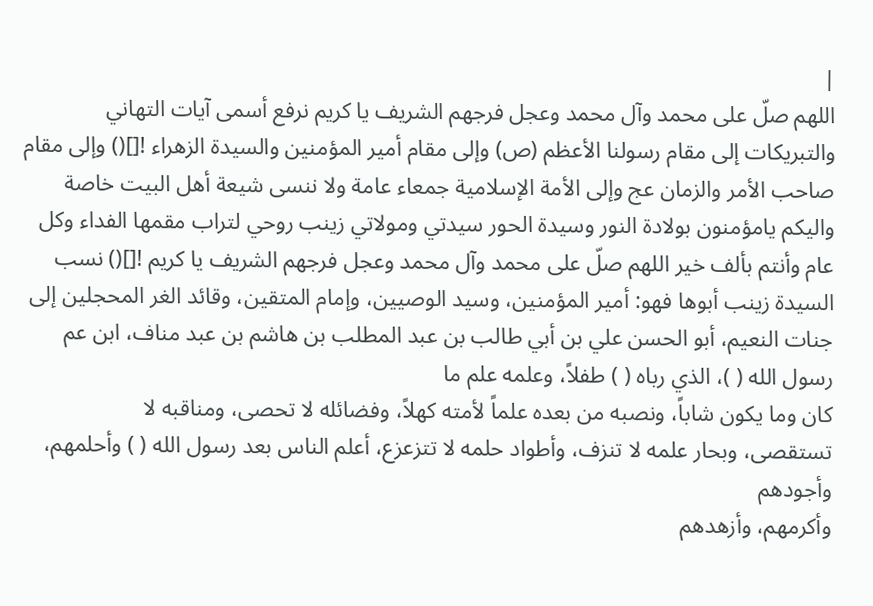|
اللهم صلّ على محمد وآل محمد وعجل فرجهم الشريف يا كريم نرفع أسمى آيات التهاني والتبريكات إلى مقام رسولنا الأعظم (ص) وإلى مقام أمير المؤمنين والسيدة الزهراء ![]() وإلى مقام صاحب الأمر والزمان عج وإلى الأمة الإسلامية جمعاء عامة ولا ننسى شيعة أهل البيت خاصة واليكم يامؤمنون بولادة النور وسيدة الحور سيدتي ومولاتي زينب روحي لتراب مقمها الفداء وكل عام وأنتم بألف خير اللهم صلّ على محمد وآل محمد وعجل فرجهم الشريف يا كريم ![]() نسب السيدة زينب أبوها فهو: أمير المؤمنين، وسيد الوصيين، وإمام المتقين، وقائد الغر المحجلين إلى جنات النعيم، أبو الحسن علي بن أبي طالب بن عبد المطلب بن هاشم بن عبد مناف، ابن عم رسول الله ( )، الذي رباه ( ) طفلاً، وعلمه علم ما
كان وما يكون شاباً، ونصبه من بعده علماً لأمته كهلاً، وفضائله لا تحصى، ومناقبه لا
تستقصى، وبحار علمه لا تنزف، وأطواد حلمه لا تتزعزع، أعلم الناس بعد رسول الله ( ) وأحلمهم، وأجودهم
وأكرمهم، وأزهدهم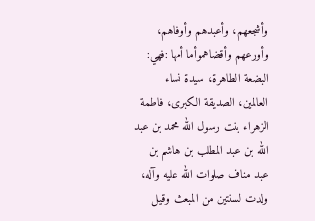وأشجعهم، وأعبدهم وأوفاهم، وأورعهم وأقضاهموأما أمها :فهي: البضعة الطاهرة، سيدة نساء العالمين، الصديقة الكبرى، فاطمة الزهراء بنت رسول الله محمد بن عبد الله بن عبد المطلب بن هاشم بن عبد مناف صلوات الله عليه وآله، ولدت لسنتين من المبعث وقيل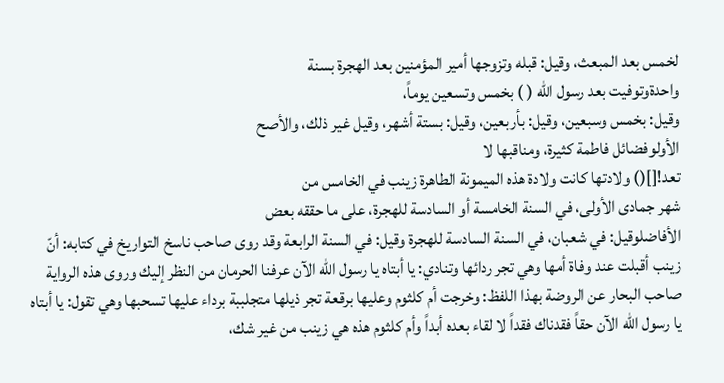لخمس بعد المبعث، وقيل: قبله وتزوجها أمير المؤمنين بعد الهجرة بسنة
واحدةوتوفيت بعد رسول الله ( ) بخمس وتسعين يوماً،
وقيل: بخمس وسبعين، وقيل: بأربعين، وقيل: بستة أشهر، وقيل غير ذلك، والأصح
الأولوفضائل فاطمة كثيرة، ومناقبها لا
تعد![]() ولادتها كانت ولادة هذه الميمونة الطاهرة زينب في الخامس من
شهر جمادى الأولى، في السنة الخامسة أو السادسة للهجرة، على ما حققه بعض
الأفاضلوقيل: في شعبان، في السنة السادسة للهجرة وقيل: في السنة الرابعة وقد روى صاحب ناسخ التواريخ في كتابه: أنّ زينب أقبلت عند وفاة أمها وهي تجر ردائها وتنادي: يا أبتاه يا رسول الله الآن عرفنا الحرمان من النظر إليك وروى هذه الرواية صاحب البحار عن الروضة بهذا اللفظ: وخرجت أم كلثوم وعليها برقعة تجر ذيلها متجلببة برداء عليها تسحبها وهي تقول: يا أبتاه يا رسول الله الآن حقاً فقدناك فقداً لا لقاء بعده أبداً وأم كلثوم هذه هي زينب من غير شك،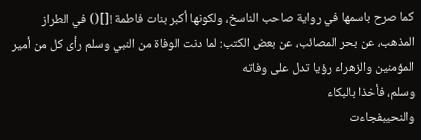كما صرح باسمها في رواية صاحب الناسخ، ولكونها أكبر بنات فاطمة ![]() في الطراز المذهب، عن بحر المصائب، عن بعض الكتب: لما دنت الوفاة من النبي وسلم رأى كل من أمير
المؤمنين والزهراء رؤيا تدل على وفاته
وسلم، فأخذا بالبكاء
والنحيبفجاءت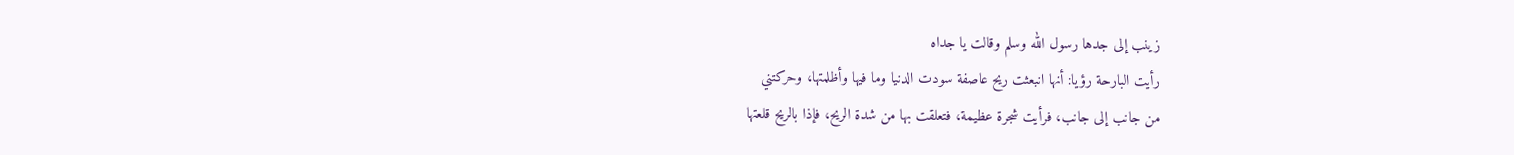زينب إلى جدها رسول الله وسلم وقالت يا جداه
رأيت البارحة رؤيا: أنها انبعثت ريح عاصفة سودت الدنيا وما فيها وأظلمتها، وحركتني
من جانب إلى جانب، فرأيت شجرة عظيمة، فتعلقت بها من شدة الريح، فإذا بالريح قلعتها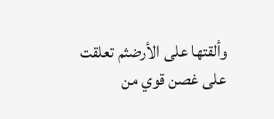وألقتها على الأرضثم تعلقت على غصن قوي من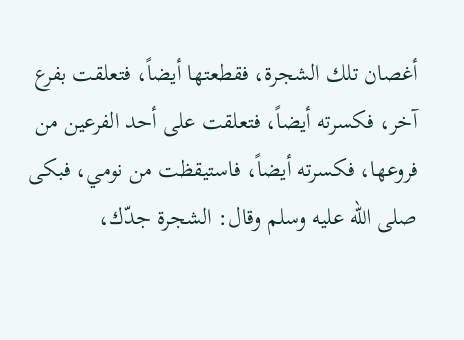أغصان تلك الشجرة، فقطعتها أيضاً، فتعلقت بفرع آخر، فكسرته أيضاً، فتعلقت على أحد الفرعين من فروعها، فكسرته أيضاً، فاستيقظت من نومي، فبكى صلى الله عليه وسلم وقال: الشجرة جدّك،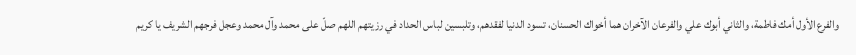والفرع الأول أمك فاطمة، والثاني أبوك علي والفرعان الآخران هما أخواك الحسنان، تسود الدنيا لفقدهم، وتلبسين لباس الحداد في رزيتهم اللهم صلّ على محمد وآل محمد وعجل فرجهم الشريف يا كريم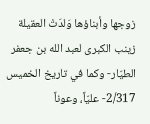زوجها وأبناؤها وَلدَتْ العقيلة زينب الكبرى لعبد الله بن جعفر الطيّار- وكما في تاريخ الخميس 2/317- عليّاً، وعوناً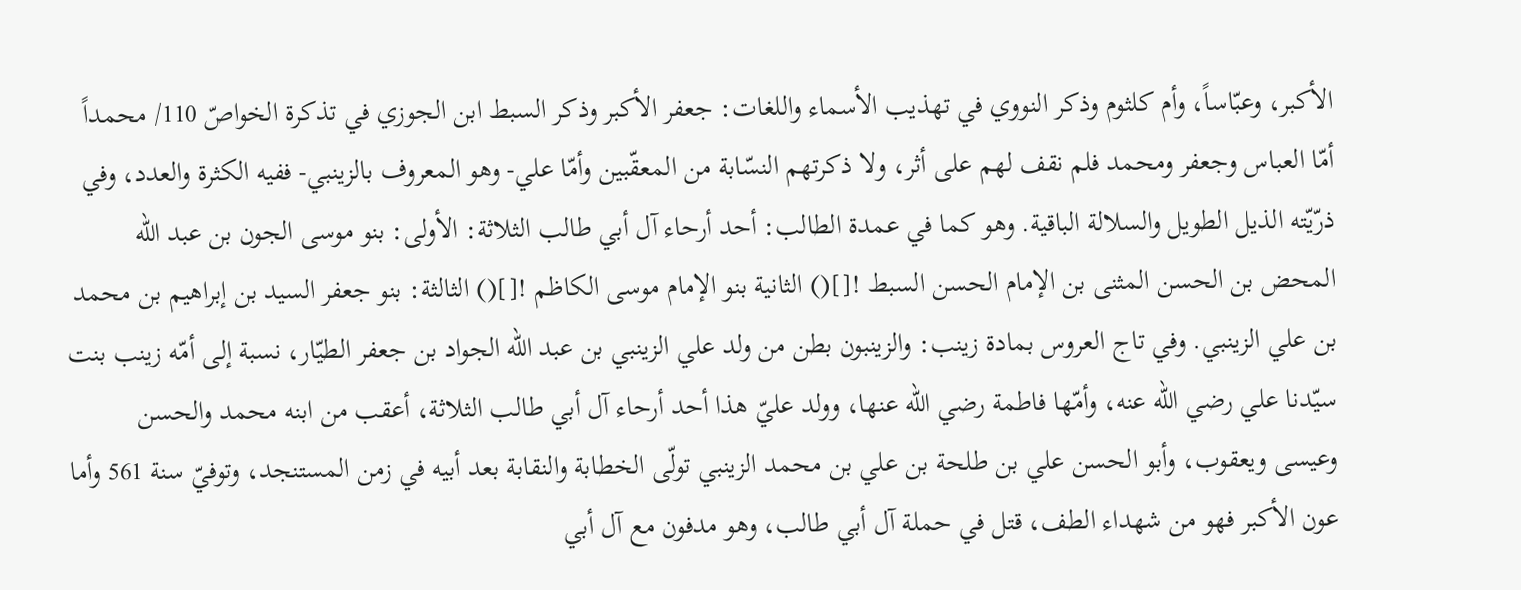الأكبر، وعبّاساً، وأم كلثوم وذكر النووي في تهذيب الأسماء واللغات: جعفر الأكبر وذكر السبط ابن الجوزي في تذكرة الخواصّ 110/ محمداً أمّا العباس وجعفر ومحمد فلم نقف لهم على أثر، ولا ذكرتهم النسّابة من المعقّبين وأمّا علي- وهو المعروف بالزينبي- ففيه الكثرة والعدد، وفي ذرّيّته الذيل الطويل والسلالة الباقية. وهو كما في عمدة الطالب: أحد أرحاء آل أبي طالب الثلاثة: الأولى: بنو موسى الجون بن عبد الله المحض بن الحسن المثنى بن الإمام الحسن السبط ![]() الثانية بنو الإمام موسى الكاظم ![]() الثالثة: بنو جعفر السيد بن إبراهيم بن محمد بن علي الزينبي. وفي تاج العروس بمادة زينب: والزينبون بطن من ولد علي الزينبي بن عبد الله الجواد بن جعفر الطيّار، نسبة إلى أمّه زينب بنت سيّدنا علي رضي الله عنه، وأمّها فاطمة رضي الله عنها، وولد عليّ هذا أحد أرحاء آل أبي طالب الثلاثة، أعقب من ابنه محمد والحسن وعيسى ويعقوب، وأبو الحسن علي بن طلحة بن علي بن محمد الزينبي تولّى الخطابة والنقابة بعد أبيه في زمن المستنجد، وتوفيّ سنة 561 وأما عون الأكبر فهو من شهداء الطف، قتل في حملة آل أبي طالب، وهو مدفون مع آل أبي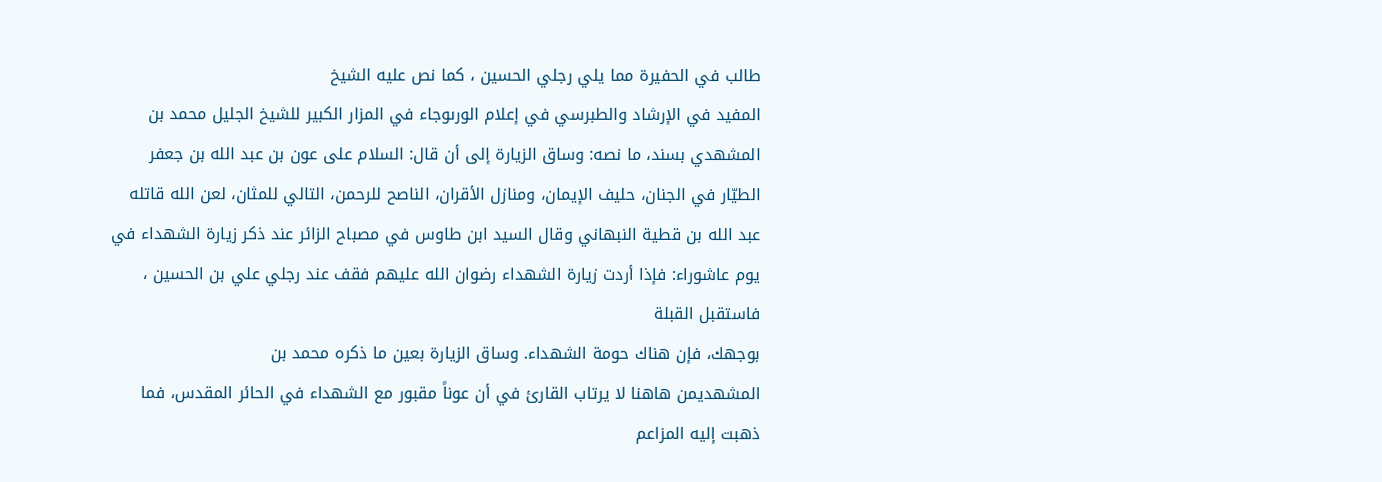طالب في الحفيرة مما يلي رجلي الحسين ، كما نص عليه الشيخ
المفيد في الإرشاد والطبرسي في إعلام الورىوجاء في المزار الكبير للشيخ الجليل محمد بن المشهدي بسند، ما نصه: وساق الزيارة إلى أن قال: السلام على عون بن عبد الله بن جعفر الطيّار في الجنان، حليف الإيمان، ومنازل الأقران، الناصح للرحمن، التالي للمثان، لعن الله قاتله عبد الله بن قطية النبهاني وقال السيد ابن طاوس في مصباح الزائر عند ذكر زيارة الشهداء في يوم عاشوراء: فإذا أردت زيارة الشهداء رضوان الله عليهم فقف عند رجلي علي بن الحسين ، فاستقبل القبلة
بوجهك، فإن هناك حومة الشهداء. وساق الزيارة بعين ما ذكره محمد بن
المشهديمن هاهنا لا يرتاب القارئ في أن عوناً مقبور مع الشهداء في الحائر المقدس، فما ذهبت إليه المزاعم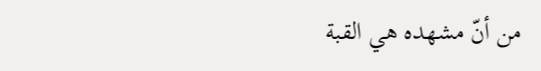من أنّ مشهده هي القبة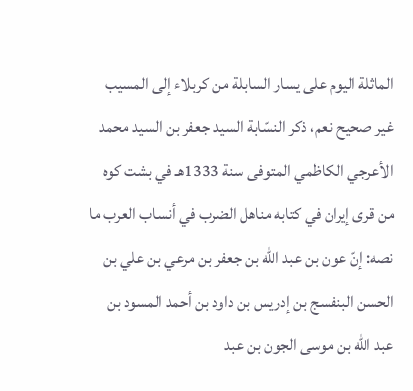الماثلة اليوم على يسار السابلة من كربلاء إلى المسيب غير صحيح نعم، ذكر النسّابة السيد جعفر بن السيد محمد الأعرجي الكاظمي المتوفى سنة 1333هـ في بشت كوه من قرى إيران في كتابه مناهل الضرب في أنساب العرب ما نصه: إنّ عون بن عبد الله بن جعفر بن مرعي بن علي بن الحسن البنفسج بن إدريس بن داود بن أحمد المسود بن عبد الله بن موسى الجون بن عبد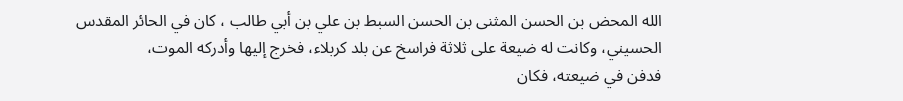الله المحض بن الحسن المثنى بن الحسن السبط بن علي بن أبي طالب ، كان في الحائر المقدس
الحسيني، وكانت له ضيعة على ثلاثة فراسخ عن بلد كربلاء، فخرج إليها وأدركه الموت،
فدفن في ضيعته، فكان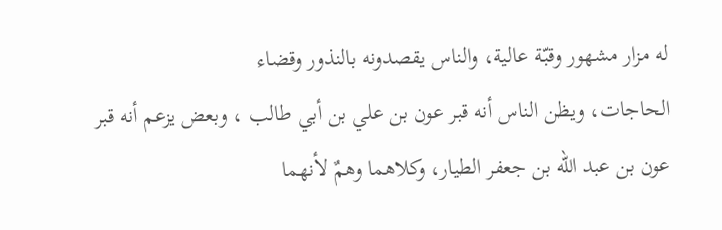له مزار مشهور وقبّة عالية، والناس يقصدونه بالنذور وقضاء
الحاجات، ويظن الناس أنه قبر عون بن علي بن أبي طالب ، وبعض يزعم أنه قبر
عون بن عبد الله بن جعفر الطيار، وكلاهما وهمٌ لأنهما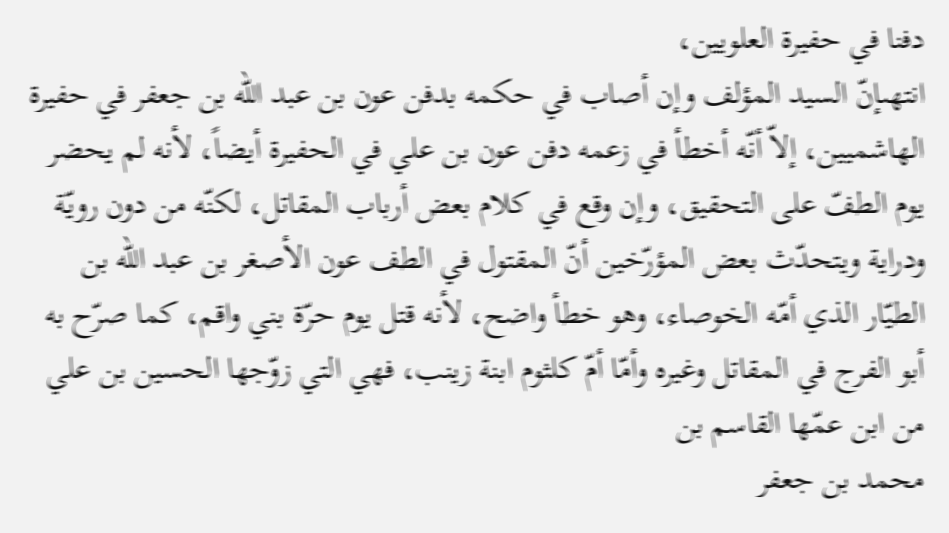دفنا في حفيرة العلويين،
انتهىإنّ السيد المؤلف وإن أصاب في حكمه بدفن عون بن عبد الله بن جعفر في حفيرة الهاشميين، إلاّ أنّه أخطأ في زعمه دفن عون بن علي في الحفيرة أيضاً، لأنه لم يحضر يوم الطفّ على التحقيق، وإن وقع في كلام بعض أرباب المقاتل، لكنّه من دون رويّة ودراية ويتحدّث بعض المؤرّخين أنّ المقتول في الطف عون الأصغر بن عبد الله بن الطيّار الذي أمّه الخوصاء، وهو خطأ واضح، لأنه قتل يوم حرّة بني واقم، كما صرّح به أبو الفرج في المقاتل وغيره وأمّا أمّ كلثوم ابنة زينب، فهي التي زوّجها الحسين بن علي من ابن عمّها القاسم بن
محمد بن جعفر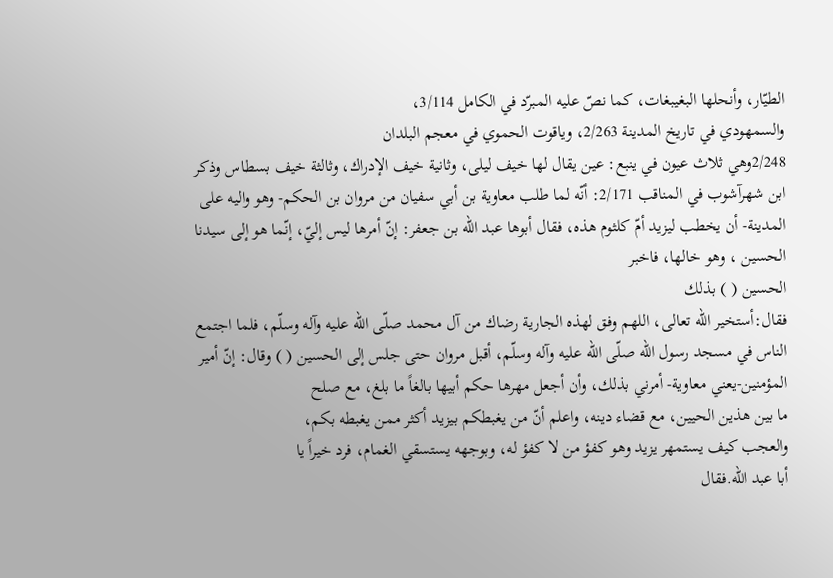الطيّار، وأنحلها البغيبغات، كما نصّ عليه المبرّد في الكامل 3/114،
والسمهودي في تاريخ المدينة 2/263، وياقوت الحموي في معجم البلدان
2/248وهي ثلاث عيون في ينبع: عين يقال لها خيف ليلى، وثانية خيف الإدراك، وثالثة خيف بسطاس وذكر ابن شهرآشوب في المناقب 2/171: أنّه لما طلب معاوية بن أبي سفيان من مروان بن الحكم- وهو واليه على المدينة- أن يخطب ليزيد أمّ كلثوم هذه، فقال أبوها عبد الله بن جعفر: إنّ أمرها ليس إليّ، إنّما هو إلى سيدنا الحسين ، وهو خالها، فاخبر
الحسين ( ) بذلك
فقال:أستخير الله تعالى، اللهم وفق لهذه الجارية رضاك من آل محمد صلّى الله عليه وآله وسلّم، فلما اجتمع الناس في مسجد رسول الله صلّى الله عليه وآله وسلّم، أقبل مروان حتى جلس إلى الحسين ( ) وقال: إنّ أمير
المؤمنين-يعني معاوية- أمرني بذلك، وأن أجعل مهرها حكم أبيها بالغاً ما بلغ، مع صلح
ما بين هذين الحيين، مع قضاء دينه، واعلم أنّ من يغبطكم بيزيد أكثر ممن يغبطه بكم،
والعجب كيف يستمهر يزيد وهو كفؤ من لا كفؤ له، وبوجهه يستسقي الغمام، فرد خيراً يا
أبا عبد الله.فقال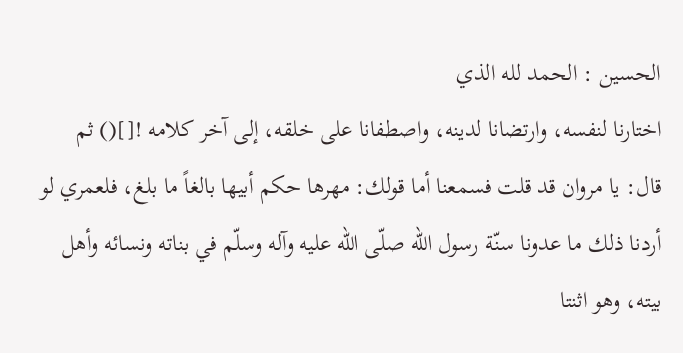الحسين : الحمد لله الذي
اختارنا لنفسه، وارتضانا لدينه، واصطفانا على خلقه، إلى آخر كلامه ![]() ثم قال: يا مروان قد قلت فسمعنا أما قولك: مهرها حكم أبيها بالغاً ما بلغ، فلعمري لو أردنا ذلك ما عدونا سنّة رسول الله صلّى الله عليه وآله وسلّم في بناته ونسائه وأهل بيته، وهو اثنتا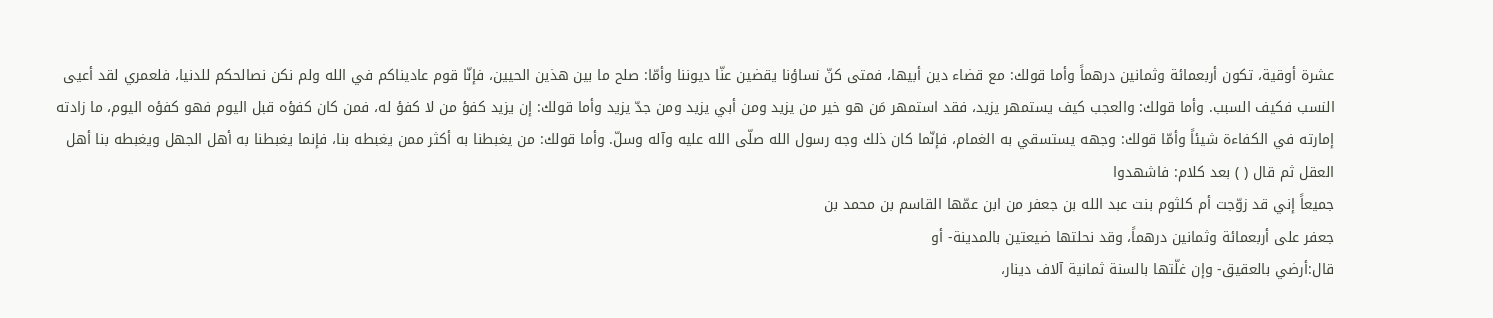عشرة أوقية، تكون أربعمائة وثمانين درهماً وأما قولك: مع قضاء دين أبيها، فمتى كنّ نساؤنا يقضين عنّا ديوننا وأمّا: صلح ما بين هذين الحيين، فإنّا قوم عاديناكم في الله ولم نكن نصالحكم للدنيا، فلعمري لقد أعيى النسب فكيف السبب. وأما قولك: والعجب كيف يستمهر يزيد، فقد استمهر مَن هو خير من يزيد ومن أبي يزيد ومن جدّ يزيد وأما قولك: إن يزيد كفؤ من لا كفؤ له، فمن كان كفؤه قبل اليوم فهو كفؤه اليوم، ما زادته إمارته في الكفاءة شيئاً وأمّا قولك: وجهه يستسقي به الغمام، فإنّما كان ذلك وجه رسول الله صلّى الله عليه وآله وسلّ. وأما قولك: من يغبطنا به أكثر ممن يغبطه بنا، فإنما يغبطنا به أهل الجهل ويغبطه بنا أهل العقل ثم قال ( ) بعد كلام: فاشهدوا
جميعاً إني قد زوّجت أم كلثوم بنت عبد الله بن جعفر من ابن عمّها القاسم بن محمد بن
جعفر على أربعمائة وثمانين درهماً، وقد نحلتها ضيعتين بالمدينة- أو
قال:أرضي بالعقيق- وإن غلّتها بالسنة ثمانية آلاف دينار،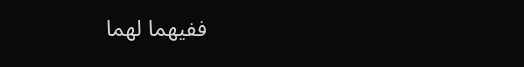ففيهما لهما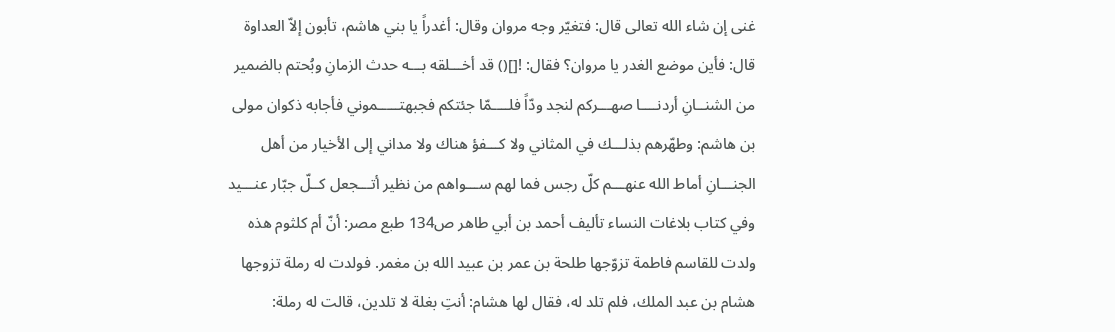غنى إن شاء الله تعالى قال: فتغيّر وجه مروان وقال: أغدراً يا بني هاشم، تأبون إلاّ العداوة قال: فأين موضع الغدر يا مروان؟ فقال: ![]() قد أخـــلقه بـــه حدث الزمانِ وبُحتم بالضمير من الشنــانِ أردنــــا صهـــركم لنجد ودّاً فلــــمّا جئتكم فجبهتـــــموني فأجابه ذكوان مولى بن هاشم: وطهّرهم بذلـــك في المثاني ولا كـــفؤ هناك ولا مداني إلى الأخيار من أهل الجنـــانِ أماط الله عنهـــم كلّ رجس فما لهم ســـواهم من نظير أتـــجعل كــلّ جبّار عنـــيد وفي كتاب بلاغات النساء تأليف أحمد بن أبي طاهر ص134 طبع مصر: أنّ أم كلثوم هذه ولدت للقاسم فاطمة تزوّجها طلحة بن عمر بن عبيد الله بن مغمر. فولدت له رملة تزوجها هشام بن عبد الملك، فلم تلد له، فقال لها هشام: أنتِ بغلة لا تلدين، قالت له رملة: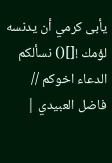يأبى كرمي أن يدنسه لؤمك ![]() نسألكم الدعاء اخوكم // فاضل العبيدي |